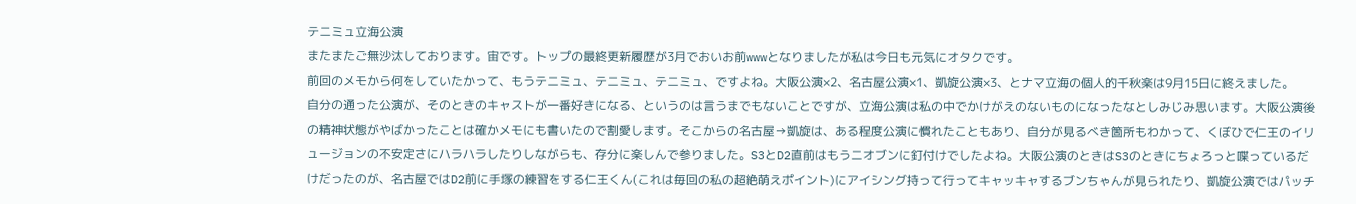テニミュ立海公演
またまたご無沙汰しております。宙です。トップの最終更新履歴が3月でおいお前wwwとなりましたが私は今日も元気にオタクです。
前回のメモから何をしていたかって、もうテニミュ、テニミュ、テニミュ、ですよね。大阪公演×2、名古屋公演×1、凱旋公演×3、とナマ立海の個人的千秋楽は9月15日に終えました。
自分の通った公演が、そのときのキャストが一番好きになる、というのは言うまでもないことですが、立海公演は私の中でかけがえのないものになったなとしみじみ思います。大阪公演後の精神状態がやばかったことは確かメモにも書いたので割愛します。そこからの名古屋→凱旋は、ある程度公演に慣れたこともあり、自分が見るべき箇所もわかって、くぼひで仁王のイリュージョンの不安定さにハラハラしたりしながらも、存分に楽しんで参りました。S3とD2直前はもうニオブンに釘付けでしたよね。大阪公演のときはS3のときにちょろっと喋っているだけだったのが、名古屋ではD2前に手塚の練習をする仁王くん(これは毎回の私の超絶萌えポイント)にアイシング持って行ってキャッキャするブンちゃんが見られたり、凱旋公演ではパッチ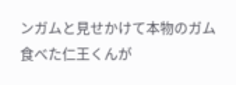ンガムと見せかけて本物のガム食べた仁王くんが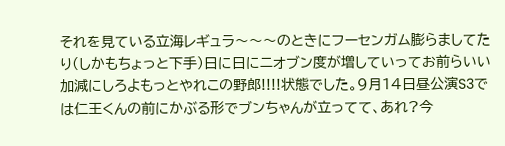それを見ている立海レギュラ〜〜〜のときにフーセンガム膨らましてたり(しかもちょっと下手)日に日にニオブン度が増していってお前らいい加減にしろよもっとやれこの野郎!!!!状態でした。9月14日昼公演S3では仁王くんの前にかぶる形でブンちゃんが立ってて、あれ?今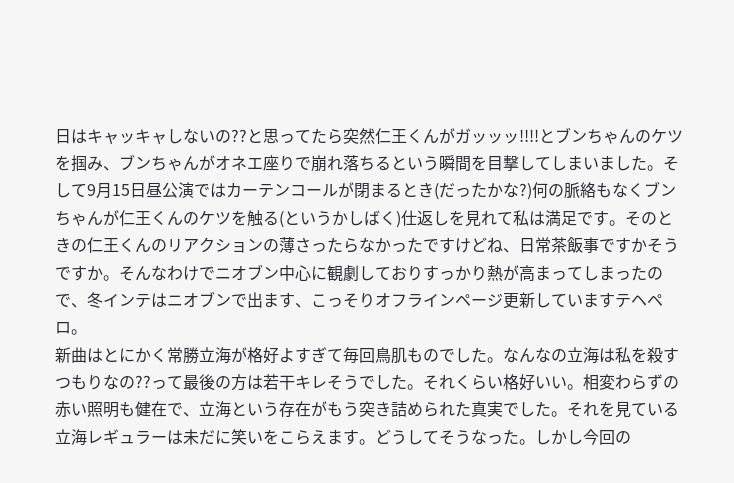日はキャッキャしないの??と思ってたら突然仁王くんがガッッッ!!!!とブンちゃんのケツを掴み、ブンちゃんがオネエ座りで崩れ落ちるという瞬間を目撃してしまいました。そして9月15日昼公演ではカーテンコールが閉まるとき(だったかな?)何の脈絡もなくブンちゃんが仁王くんのケツを触る(というかしばく)仕返しを見れて私は満足です。そのときの仁王くんのリアクションの薄さったらなかったですけどね、日常茶飯事ですかそうですか。そんなわけでニオブン中心に観劇しておりすっかり熱が高まってしまったので、冬インテはニオブンで出ます、こっそりオフラインページ更新していますテヘペロ。
新曲はとにかく常勝立海が格好よすぎて毎回鳥肌ものでした。なんなの立海は私を殺すつもりなの??って最後の方は若干キレそうでした。それくらい格好いい。相変わらずの赤い照明も健在で、立海という存在がもう突き詰められた真実でした。それを見ている立海レギュラーは未だに笑いをこらえます。どうしてそうなった。しかし今回の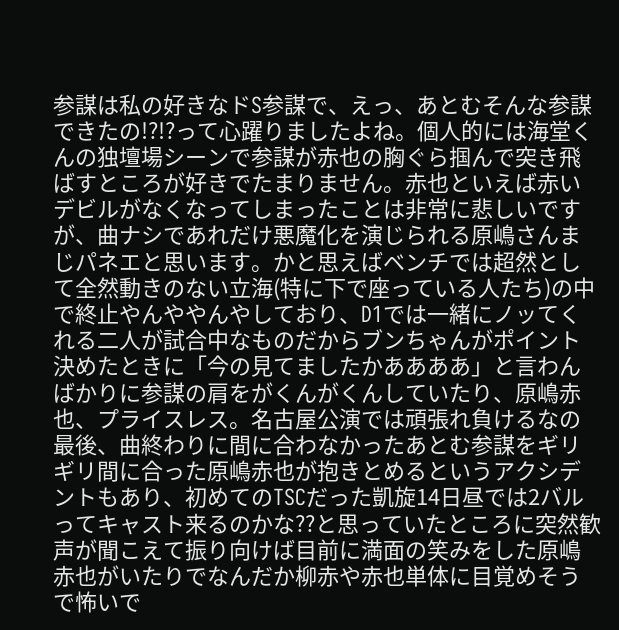参謀は私の好きなドS参謀で、えっ、あとむそんな参謀できたの!?!?って心躍りましたよね。個人的には海堂くんの独壇場シーンで参謀が赤也の胸ぐら掴んで突き飛ばすところが好きでたまりません。赤也といえば赤いデビルがなくなってしまったことは非常に悲しいですが、曲ナシであれだけ悪魔化を演じられる原嶋さんまじパネエと思います。かと思えばベンチでは超然として全然動きのない立海(特に下で座っている人たち)の中で終止やんややんやしており、D1では一緒にノッてくれる二人が試合中なものだからブンちゃんがポイント決めたときに「今の見てましたかああああ」と言わんばかりに参謀の肩をがくんがくんしていたり、原嶋赤也、プライスレス。名古屋公演では頑張れ負けるなの最後、曲終わりに間に合わなかったあとむ参謀をギリギリ間に合った原嶋赤也が抱きとめるというアクシデントもあり、初めてのTSCだった凱旋14日昼では2バルってキャスト来るのかな??と思っていたところに突然歓声が聞こえて振り向けば目前に満面の笑みをした原嶋赤也がいたりでなんだか柳赤や赤也単体に目覚めそうで怖いで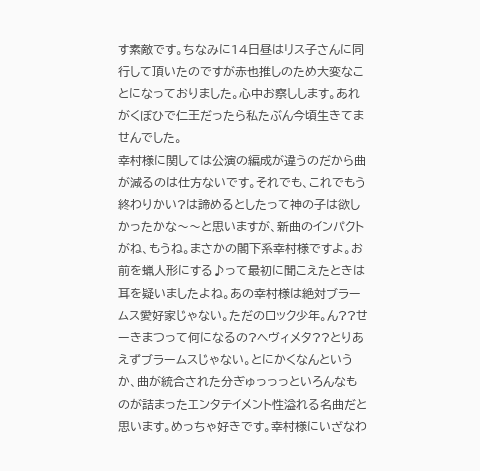す素敵です。ちなみに14日昼はリス子さんに同行して頂いたのですが赤也推しのため大変なことになっておりました。心中お察しします。あれがくぼひで仁王だったら私たぶん今頃生きてませんでした。
幸村様に関しては公演の編成が違うのだから曲が減るのは仕方ないです。それでも、これでもう終わりかい?は諦めるとしたって神の子は欲しかったかな〜〜と思いますが、新曲のインパクトがね、もうね。まさかの閣下系幸村様ですよ。お前を蝋人形にする♪って最初に聞こえたときは耳を疑いましたよね。あの幸村様は絶対ブラームス愛好家じゃない。ただのロック少年。ん??せーきまつって何になるの?ヘヴィメタ??とりあえずブラームスじゃない。とにかくなんというか、曲が統合された分ぎゅっっっといろんなものが詰まったエンタテイメント性溢れる名曲だと思います。めっちゃ好きです。幸村様にいざなわ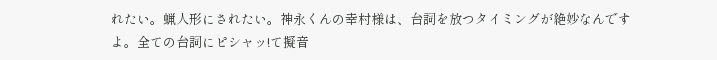れたい。蝋人形にされたい。神永くんの幸村様は、台詞を放つタイミングが絶妙なんですよ。全ての台詞にピシャッ!て擬音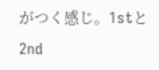がつく感じ。1stと2nd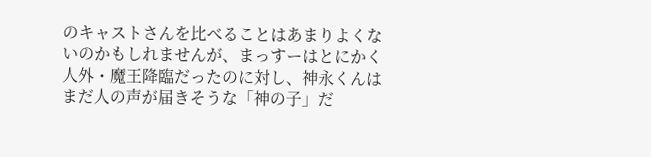のキャストさんを比べることはあまりよくないのかもしれませんが、まっすーはとにかく人外・魔王降臨だったのに対し、神永くんはまだ人の声が届きそうな「神の子」だ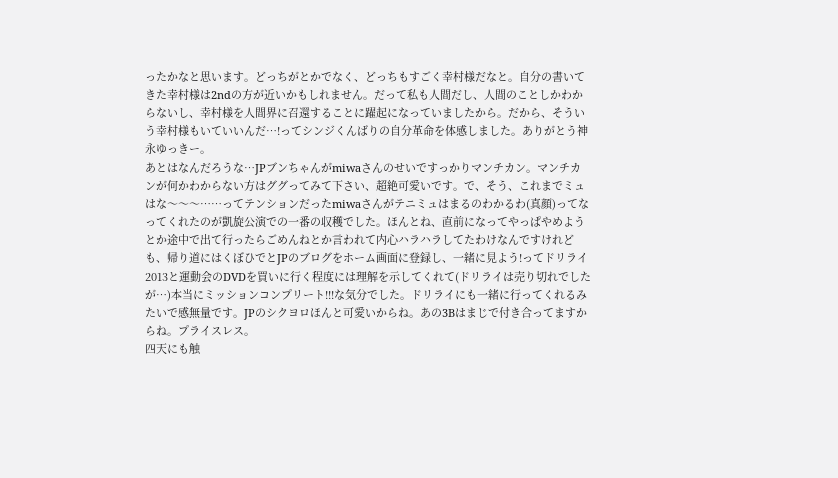ったかなと思います。どっちがとかでなく、どっちもすごく幸村様だなと。自分の書いてきた幸村様は2ndの方が近いかもしれません。だって私も人間だし、人間のことしかわからないし、幸村様を人間界に召還することに躍起になっていましたから。だから、そういう幸村様もいていいんだ…!ってシンジくんばりの自分革命を体感しました。ありがとう神永ゆっきー。
あとはなんだろうな…JPブンちゃんがmiwaさんのせいですっかりマンチカン。マンチカンが何かわからない方はググってみて下さい、超絶可愛いです。で、そう、これまでミュはな〜〜〜……ってテンションだったmiwaさんがテニミュはまるのわかるわ(真顔)ってなってくれたのが凱旋公演での一番の収穫でした。ほんとね、直前になってやっぱやめようとか途中で出て行ったらごめんねとか言われて内心ハラハラしてたわけなんですけれども、帰り道にはくぼひでとJPのブログをホーム画面に登録し、一緒に見よう!ってドリライ2013と運動会のDVDを買いに行く程度には理解を示してくれて(ドリライは売り切れでしたが…)本当にミッションコンプリート!!!な気分でした。ドリライにも一緒に行ってくれるみたいで感無量です。JPのシクヨロほんと可愛いからね。あの3Bはまじで付き合ってますからね。プライスレス。
四天にも触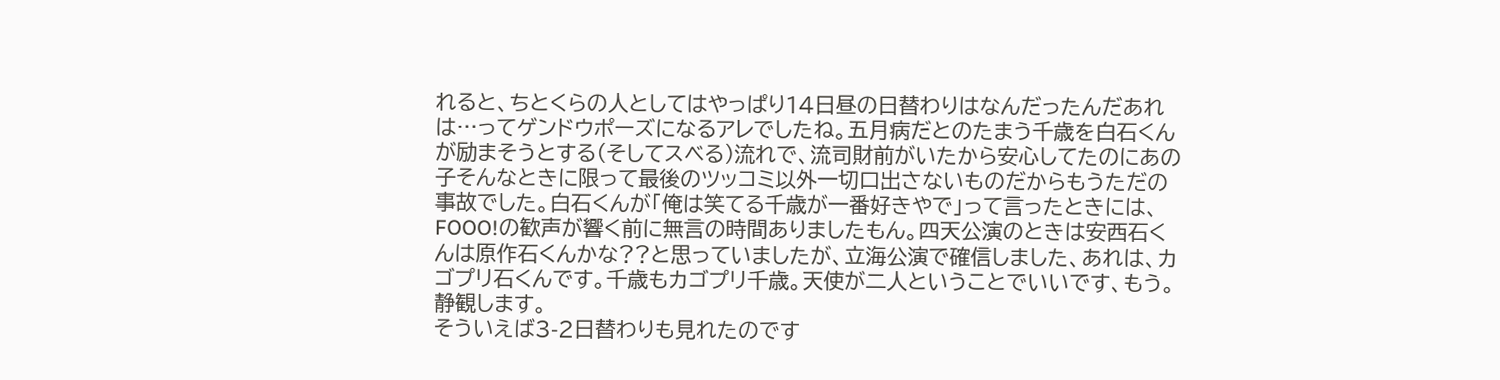れると、ちとくらの人としてはやっぱり14日昼の日替わりはなんだったんだあれは…ってゲンドウポーズになるアレでしたね。五月病だとのたまう千歳を白石くんが励まそうとする(そしてスベる)流れで、流司財前がいたから安心してたのにあの子そんなときに限って最後のツッコミ以外一切口出さないものだからもうただの事故でした。白石くんが「俺は笑てる千歳が一番好きやで」って言ったときには、FOOO!の歓声が響く前に無言の時間ありましたもん。四天公演のときは安西石くんは原作石くんかな??と思っていましたが、立海公演で確信しました、あれは、カゴプリ石くんです。千歳もカゴプリ千歳。天使が二人ということでいいです、もう。静観します。
そういえば3-2日替わりも見れたのです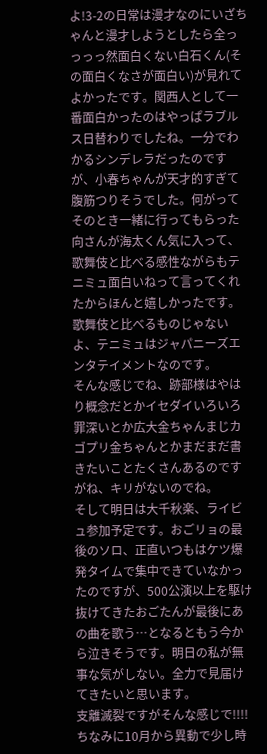よ!3-2の日常は漫才なのにいざちゃんと漫才しようとしたら全っっっっ然面白くない白石くん(その面白くなさが面白い)が見れてよかったです。関西人として一番面白かったのはやっぱラブルス日替わりでしたね。一分でわかるシンデレラだったのですが、小春ちゃんが天才的すぎて腹筋つりそうでした。何がってそのとき一緒に行ってもらった向さんが海太くん気に入って、歌舞伎と比べる感性ながらもテニミュ面白いねって言ってくれたからほんと嬉しかったです。歌舞伎と比べるものじゃないよ、テニミュはジャパニーズエンタテイメントなのです。
そんな感じでね、跡部様はやはり概念だとかイセダイいろいろ罪深いとか広大金ちゃんまじカゴプリ金ちゃんとかまだまだ書きたいことたくさんあるのですがね、キリがないのでね。
そして明日は大千秋楽、ライビュ参加予定です。おごリョの最後のソロ、正直いつもはケツ爆発タイムで集中できていなかったのですが、500公演以上を駆け抜けてきたおごたんが最後にあの曲を歌う…となるともう今から泣きそうです。明日の私が無事な気がしない。全力で見届けてきたいと思います。
支離滅裂ですがそんな感じで!!!!ちなみに10月から異動で少し時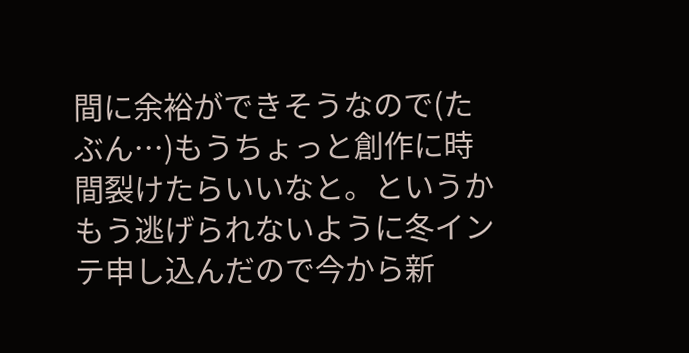間に余裕ができそうなので(たぶん…)もうちょっと創作に時間裂けたらいいなと。というかもう逃げられないように冬インテ申し込んだので今から新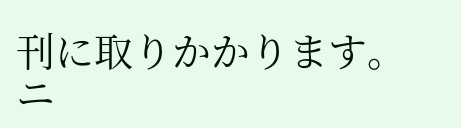刊に取りかかります。ニ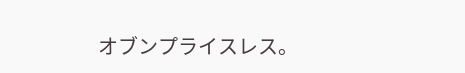オブンプライスレス。